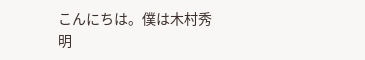こんにちは。僕は木村秀明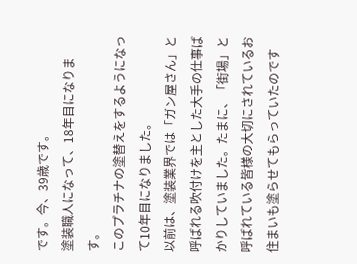です。今、39歳です。
塗装職人になって、18年目になります。
このプラチナの塗替えをするようになって10年目になりました。
以前は、塗装業界では「ガン屋さん」と呼ばれる吹付けを主とした大手の仕事ばかりしていました。たまに、「街場」と呼ばれている皆様の大切にされているお住まいも塗らせてもらっていたのです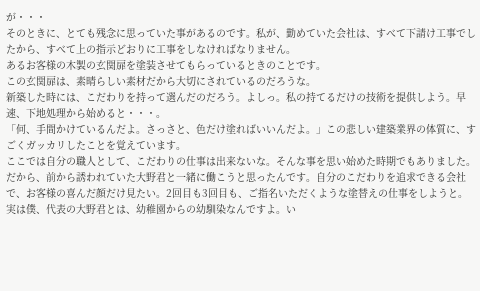が・・・
そのときに、とても残念に思っていた事があるのです。私が、勤めていた会社は、すべて下請け工事でしたから、すべて上の指示どおりに工事をしなければなりません。
あるお客様の木製の玄関扉を塗装させてもらっているときのことです。
この玄関扉は、素晴らしい素材だから大切にされているのだろうな。
新築した時には、こだわりを持って選んだのだろう。よしっ。私の持てるだけの技術を提供しよう。早速、下地処理から始めると・・・。
「何、手間かけているんだよ。さっさと、色だけ塗ればいいんだよ。」この悲しい建築業界の体質に、すごくガッカリしたことを覚えています。
ここでは自分の職人として、こだわりの仕事は出来ないな。そんな事を思い始めた時期でもありました。
だから、前から誘われていた大野君と一緒に働こうと思ったんです。自分のこだわりを追求できる会社で、お客様の喜んだ顔だけ見たい。2回目も3回目も、ご指名いただくような塗替えの仕事をしようと。
実は僕、代表の大野君とは、幼稚園からの幼馴染なんですよ。い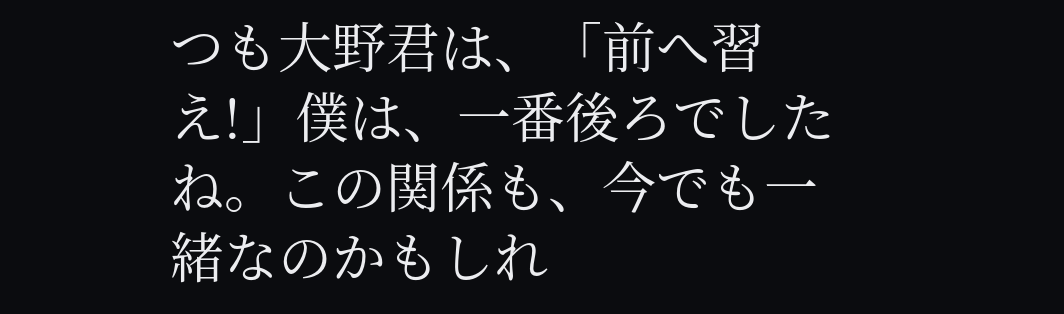つも大野君は、「前へ習え!」僕は、一番後ろでしたね。この関係も、今でも一緒なのかもしれ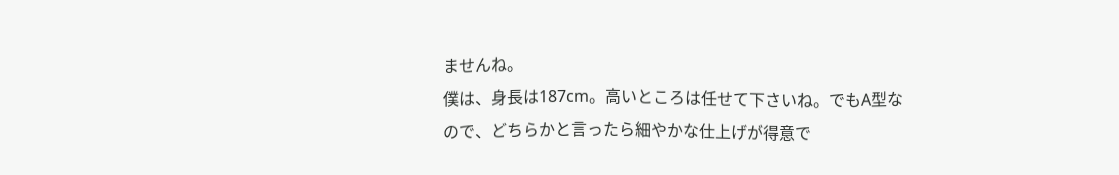ませんね。
僕は、身長は187cm。高いところは任せて下さいね。でもA型なので、どちらかと言ったら細やかな仕上げが得意で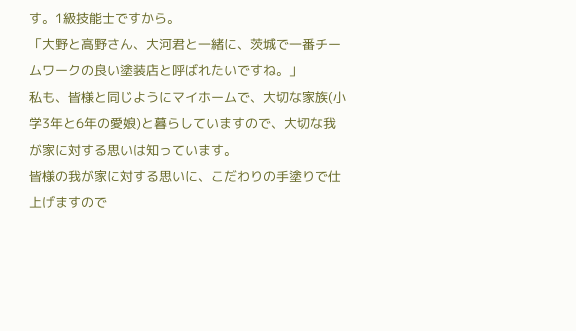す。1級技能士ですから。
「大野と高野さん、大河君と一緒に、茨城で一番チームワークの良い塗装店と呼ばれたいですね。」
私も、皆様と同じようにマイホームで、大切な家族(小学3年と6年の愛娘)と暮らしていますので、大切な我が家に対する思いは知っています。
皆様の我が家に対する思いに、こだわりの手塗りで仕上げますので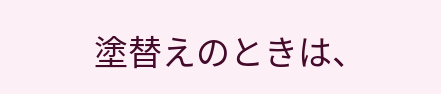塗替えのときは、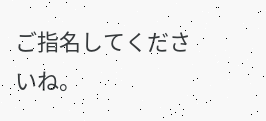ご指名してくださいね。